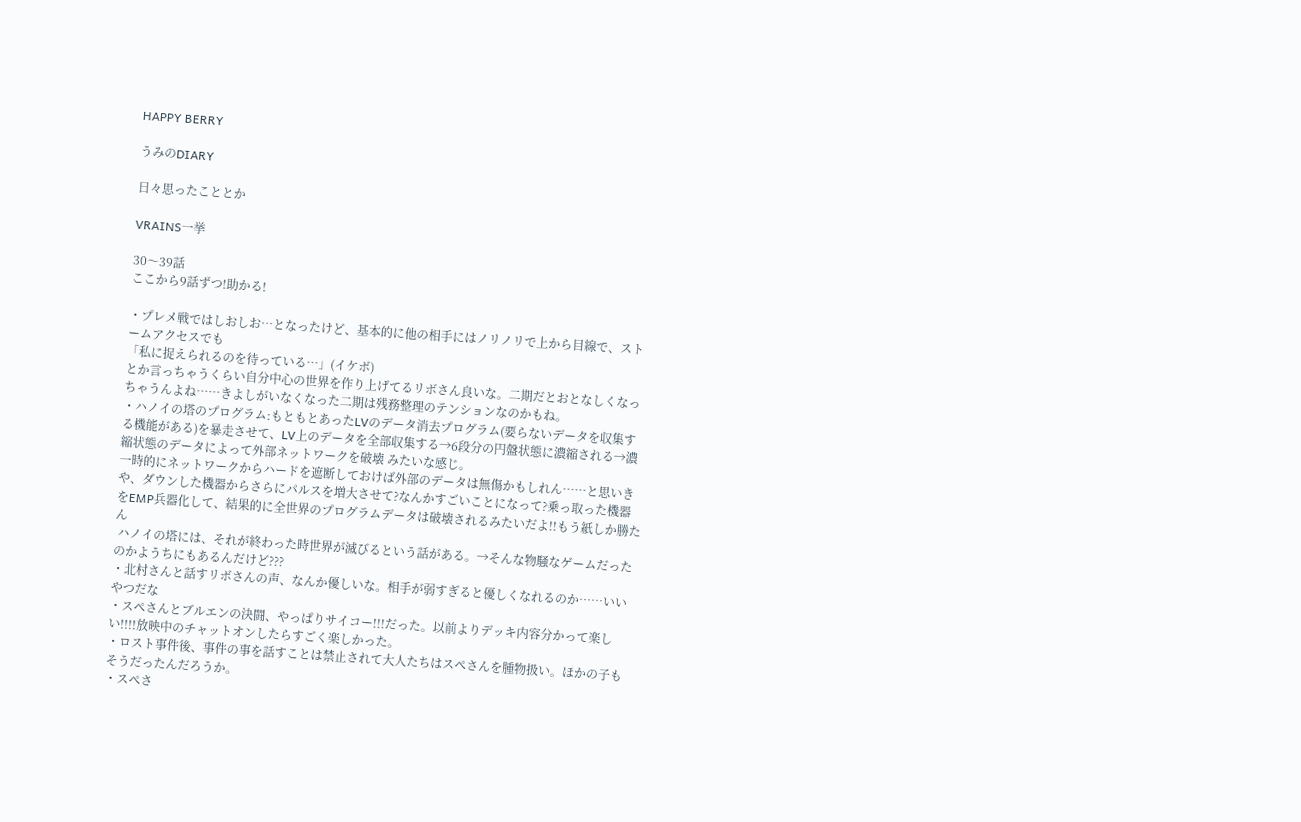HAPPY BERRY

うみのDIARY

日々思ったこととか

VRAINS一挙

30〜39話
ここから9話ずつ!助かる!

・プレメ戦ではしおしお…となったけど、基本的に他の相手にはノリノリで上から目線で、ストームアクセスでも
「私に捉えられるのを待っている…」(イケボ)
とか言っちゃうくらい自分中心の世界を作り上げてるリボさん良いな。二期だとおとなしくなっちゃうんよね……きよしがいなくなった二期は残務整理のテンションなのかもね。
・ハノイの塔のプログラム:もともとあったLVのデータ消去プログラム(要らないデータを収集する機能がある)を暴走させて、LV上のデータを全部収集する→6段分の円盤状態に濃縮される→濃縮状態のデータによって外部ネットワークを破壊 みたいな感じ。
一時的にネットワークからハードを遮断しておけば外部のデータは無傷かもしれん……と思いきや、ダウンした機器からさらにパルスを増大させて?なんかすごいことになって?乗っ取った機器をEMP兵器化して、結果的に全世界のプログラムデータは破壊されるみたいだよ!!もう紙しか勝たん
 ハノイの塔には、それが終わった時世界が滅びるという話がある。→そんな物騒なゲームだったのかようちにもあるんだけど???
・北村さんと話すリボさんの声、なんか優しいな。相手が弱すぎると優しくなれるのか……いいやつだな
・スぺさんとブルエンの決闘、やっぱりサイコー!!!だった。以前よりデッキ内容分かって楽しい!!!!放映中のチャットオンしたらすごく楽しかった。
・ロスト事件後、事件の事を話すことは禁止されて大人たちはスぺさんを腫物扱い。ほかの子もそうだったんだろうか。
・スぺさ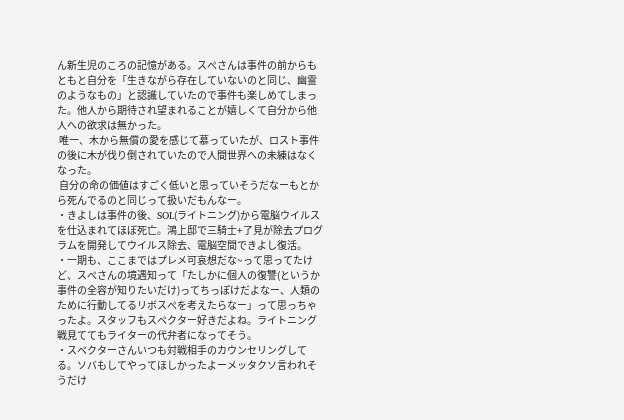ん新生児のころの記憶がある。スぺさんは事件の前からもともと自分を「生きながら存在していないのと同じ、幽霊のようなもの」と認識していたので事件も楽しめてしまった。他人から期待され望まれることが嬉しくて自分から他人への欲求は無かった。
 唯一、木から無償の愛を感じて慕っていたが、ロスト事件の後に木が伐り倒されていたので人間世界への未練はなくなった。
 自分の命の価値はすごく低いと思っていそうだなーもとから死んでるのと同じって扱いだもんなー。
・きよしは事件の後、SOL(ライトニング)から電脳ウイルスを仕込まれてほぼ死亡。鴻上邸で三騎士+了見が除去プログラムを開発してウイルス除去、電脳空間できよし復活。
・一期も、ここまではプレメ可哀想だな~って思ってたけど、スぺさんの境遇知って「たしかに個人の復讐(というか事件の全容が知りたいだけ)ってちっぽけだよなー、人類のために行動してるリボスぺを考えたらなー」って思っちゃったよ。スタッフもスペクター好きだよね。ライトニング戦見ててもライターの代弁者になってそう。
・スペクターさんいつも対戦相手のカウンセリングしてる。ソバもしてやってほしかったよーメッタクソ言われそうだけ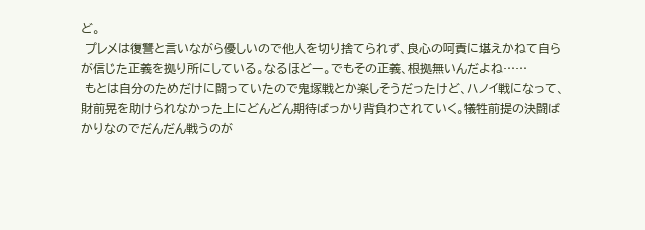ど。
 プレメは復讐と言いながら優しいので他人を切り捨てられず、良心の呵責に堪えかねて自らが信じた正義を拠り所にしている。なるほどー。でもその正義、根拠無いんだよね……
 もとは自分のためだけに闘っていたので鬼塚戦とか楽しそうだったけど、ハノイ戦になって、財前晃を助けられなかった上にどんどん期待ばっかり背負わされていく。犠牲前提の決闘ばかりなのでだんだん戦うのが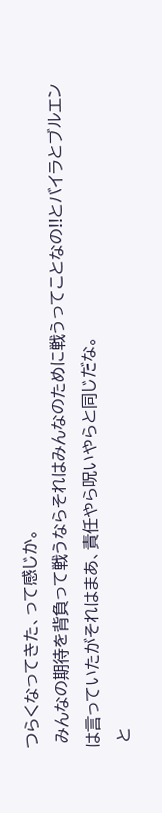つらくなってきた、って感じか。
 みんなの期待を背負って戦うならそれはみんなのために戦うってことなの!!とバイラとブルエンは言っていたがそれはまあ、責任やら呪いやらと同じだな。
 と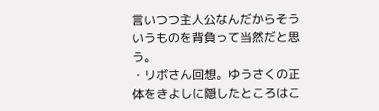言いつつ主人公なんだからそういうものを背負って当然だと思う。
・リボさん回想。ゆうさくの正体をきよしに隠したところはこ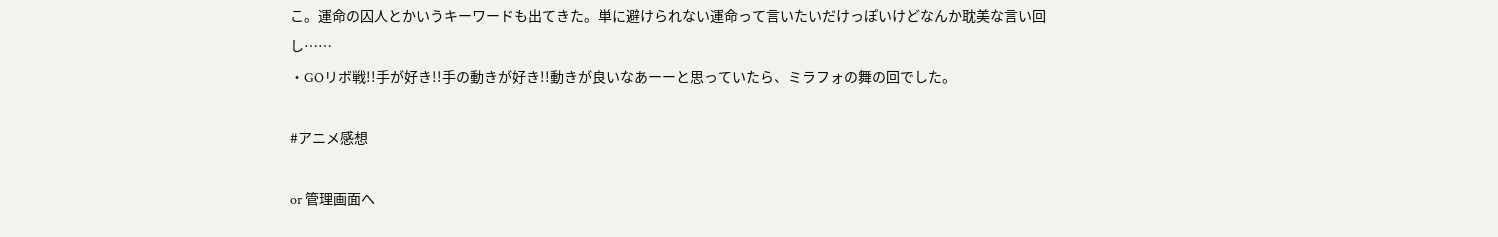こ。運命の囚人とかいうキーワードも出てきた。単に避けられない運命って言いたいだけっぽいけどなんか耽美な言い回し……
・GOリボ戦!!手が好き!!手の動きが好き!!動きが良いなあーーと思っていたら、ミラフォの舞の回でした。

#アニメ感想

or 管理画面へ